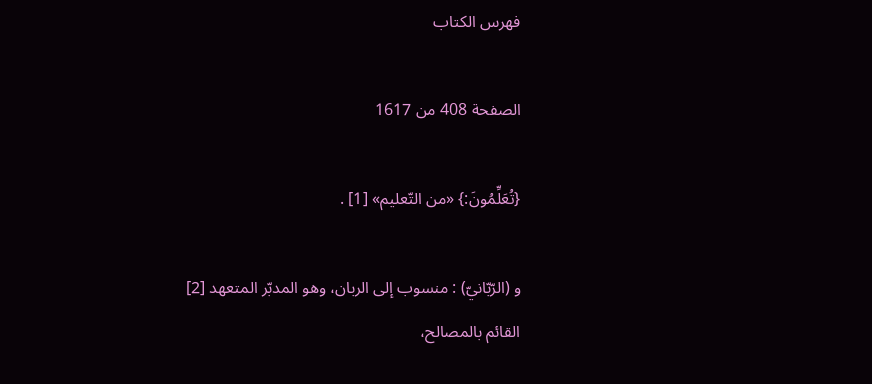فهرس الكتاب

الصفحة 408 من 1617

{تُعَلِّمُونَ:} «من التّعليم» [1] .

و (الرّبّانيّ) : منسوب إلى الربان، وهو المدبّر المتعهد [2] القائم بالمصالح،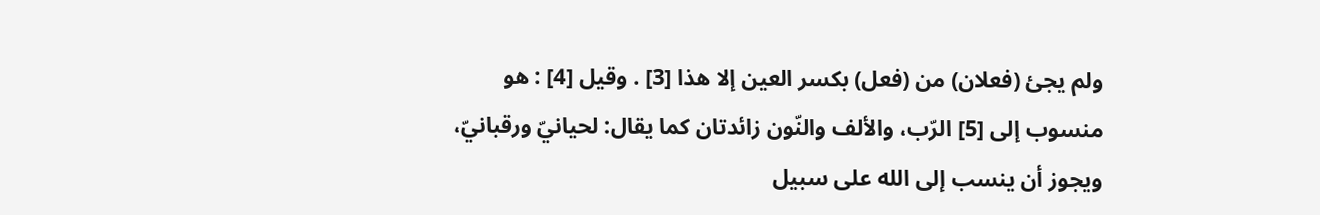ولم يجئ (فعلان) من (فعل) بكسر العين إلا هذا [3] . وقيل [4] : هو منسوب إلى [5] الرّب، والألف والنّون زائدتان كما يقال: لحيانيّ ورقبانيّ، ويجوز أن ينسب إلى الله على سبيل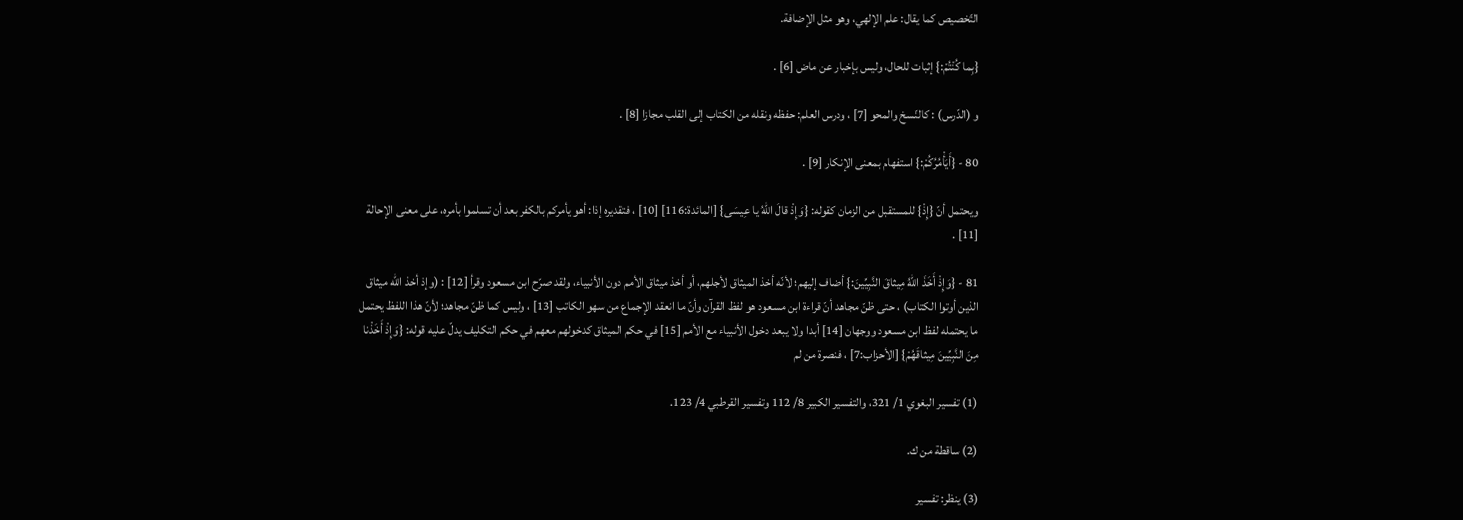التّخصيص كما يقال: علم الإلهي، وهو مثل الإضافة.

{بِما كُنْتُمْ:} إثبات للحال، وليس بإخبار عن ماض [6] .

و (الدّرس) : كالنّسخ والمحو [7] ، ودرس العلم: حفظه ونقله من الكتاب إلى القلب مجازا [8] .

80 - {أَيَأْمُرُكُمْ:} استفهام بمعنى الإنكار [9] .

ويحتمل أنّ {إِذْ} للمستقبل من الزمان كقوله: {وَإِذْ قالَ اللهُ يا عِيسَى} [المائدة:116] [10] ، فتقديره إذا: أهو يأمركم بالكفر بعد أن تسلموا بأمره، على معنى الإحالة [11] .

81 - {وَإِذْ أَخَذَ اللهُ مِيثاقَ النَّبِيِّينَ:} أضاف إليهم؛ لأنّه أخذ الميثاق لأجلهم، أو أخذ ميثاق الأمم دون الأنبياء، ولقد صرّح ابن مسعود وقرأ [12] : (وإذ أخذ الله ميثاق الذين أوتوا الكتاب) ، حتى ظنّ مجاهد أنّ قراءة ابن مسعود هو لفظ القرآن وأنّ ما انعقد الإجماع من سهو الكاتب [13] ، وليس كما ظنّ مجاهد؛ لأنّ هذا اللفظ يحتمل ما يحتمله لفظ ابن مسعود ووجهان [14] أبدا ولا يبعد دخول الأنبياء مع الأمم [15] في حكم الميثاق كدخولهم معهم في حكم التكليف يدلّ عليه قوله: {وَإِذْ أَخَذْنا مِنَ النَّبِيِّينَ مِيثاقَهُمْ} [الأحزاب:7] ، فنصرة من لم

(1) تفسير البغوي 1/ 321، والتفسير الكبير 8/ 112 وتفسير القرطبي 4/ 123.

(2) ساقطة من ك.

(3) ينظر: تفسير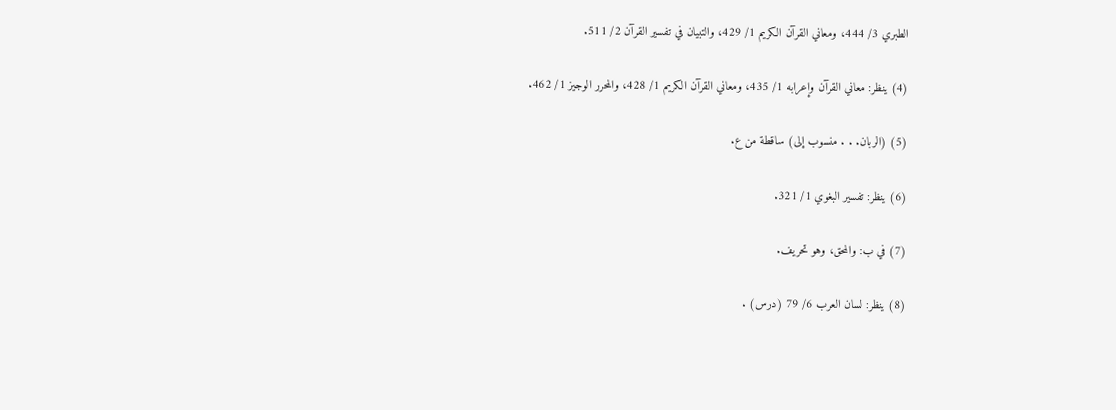الطبري 3/ 444، ومعاني القرآن الكريم 1/ 429، والتبيان في تفسير القرآن 2/ 511.

(4) ينظر: معاني القرآن وإعرابه 1/ 435، ومعاني القرآن الكريم 1/ 428، والمحرر الوجيز 1/ 462.

(5) (الربان. . . منسوب إلى) ساقطة من ع.

(6) ينظر: تفسير البغوي 1/ 321.

(7) في ب: والمحق، وهو تحريف.

(8) ينظر: لسان العرب 6/ 79 (درس) .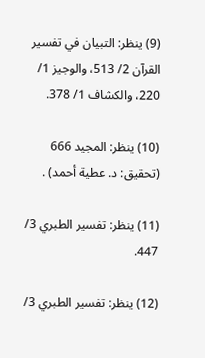(9) ينظر: التبيان في تفسير القرآن 2/ 513، والوجيز 1/ 220، والكشاف 1/ 378.

(10) ينظر: المجيد 666 (تحقيق: د. عطية أحمد) .

(11) ينظر: تفسير الطبري 3/ 447.

(12) ينظر: تفسير الطبري 3/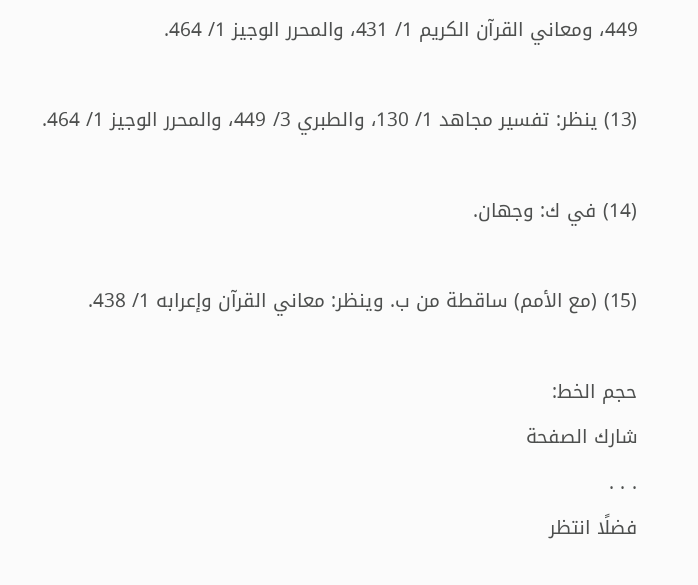449، ومعاني القرآن الكريم 1/ 431، والمحرر الوجيز 1/ 464.

(13) ينظر: تفسير مجاهد 1/ 130، والطبري 3/ 449، والمحرر الوجيز 1/ 464.

(14) في ك: وجهان.

(15) (مع الأمم) ساقطة من ب. وينظر: معاني القرآن وإعرابه 1/ 438.

حجم الخط:
شارك الصفحة
. . .
فضلًا انتظر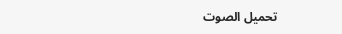تحميل الصوت